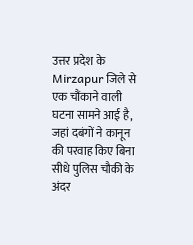उत्तर प्रदेश के Mirzapur जिले से एक चौंकाने वाली घटना सामने आई है, जहां दबंगों ने कानून की परवाह किए बिना सीधे पुलिस चौकी के अंदर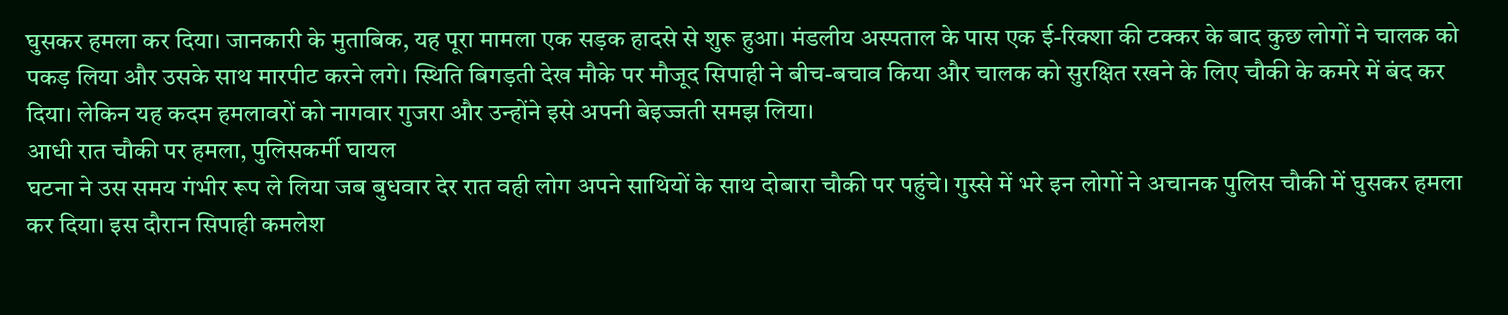घुसकर हमला कर दिया। जानकारी के मुताबिक, यह पूरा मामला एक सड़क हादसे से शुरू हुआ। मंडलीय अस्पताल के पास एक ई-रिक्शा की टक्कर के बाद कुछ लोगों ने चालक को पकड़ लिया और उसके साथ मारपीट करने लगे। स्थिति बिगड़ती देख मौके पर मौजूद सिपाही ने बीच-बचाव किया और चालक को सुरक्षित रखने के लिए चौकी के कमरे में बंद कर दिया। लेकिन यह कदम हमलावरों को नागवार गुजरा और उन्होंने इसे अपनी बेइज्जती समझ लिया।
आधी रात चौकी पर हमला, पुलिसकर्मी घायल
घटना ने उस समय गंभीर रूप ले लिया जब बुधवार देर रात वही लोग अपने साथियों के साथ दोबारा चौकी पर पहुंचे। गुस्से में भरे इन लोगों ने अचानक पुलिस चौकी में घुसकर हमला कर दिया। इस दौरान सिपाही कमलेश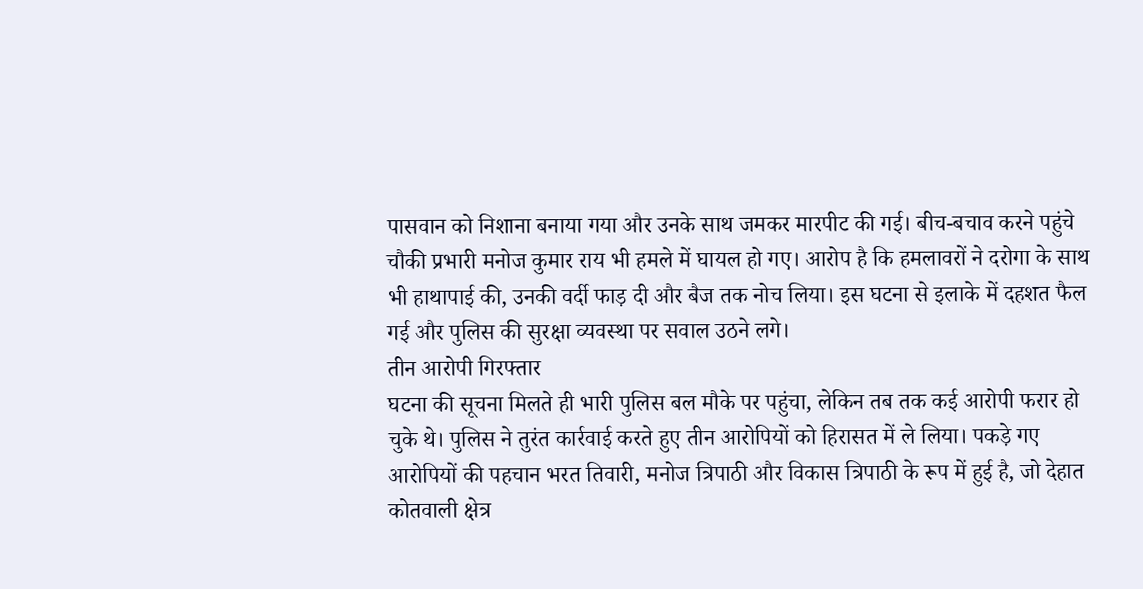पासवान को निशाना बनाया गया और उनके साथ जमकर मारपीट की गई। बीच-बचाव करने पहुंचे चौकी प्रभारी मनोज कुमार राय भी हमले में घायल हो गए। आरोप है कि हमलावरों ने दरोगा के साथ भी हाथापाई की, उनकी वर्दी फाड़ दी और बैज तक नोच लिया। इस घटना से इलाके में दहशत फैल गई और पुलिस की सुरक्षा व्यवस्था पर सवाल उठने लगे।
तीन आरोपी गिरफ्तार
घटना की सूचना मिलते ही भारी पुलिस बल मौके पर पहुंचा, लेकिन तब तक कई आरोपी फरार हो चुके थे। पुलिस ने तुरंत कार्रवाई करते हुए तीन आरोपियों को हिरासत में ले लिया। पकड़े गए आरोपियों की पहचान भरत तिवारी, मनोज त्रिपाठी और विकास त्रिपाठी के रूप में हुई है, जो देहात कोतवाली क्षेत्र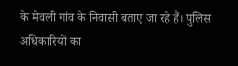के मेवली गांव के निवासी बताए जा रहे हैं। पुलिस अधिकारियों का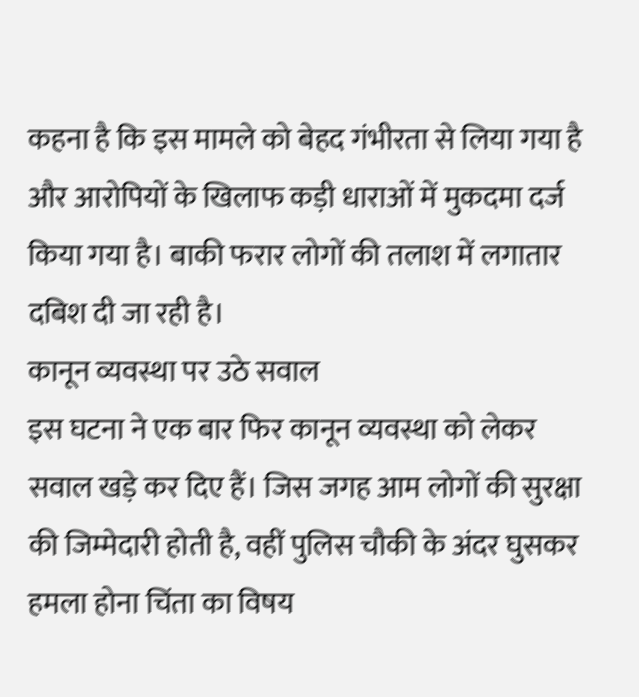कहना है कि इस मामले को बेहद गंभीरता से लिया गया है और आरोपियों के खिलाफ कड़ी धाराओं में मुकदमा दर्ज किया गया है। बाकी फरार लोगों की तलाश में लगातार दबिश दी जा रही है।
कानून व्यवस्था पर उठे सवाल
इस घटना ने एक बार फिर कानून व्यवस्था को लेकर सवाल खड़े कर दिए हैं। जिस जगह आम लोगों की सुरक्षा की जिम्मेदारी होती है, वहीं पुलिस चौकी के अंदर घुसकर हमला होना चिंता का विषय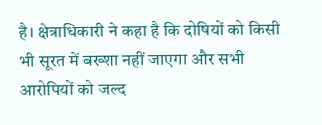है। क्षेत्राधिकारी ने कहा है कि दोषियों को किसी भी सूरत में बख्शा नहीं जाएगा और सभी आरोपियों को जल्द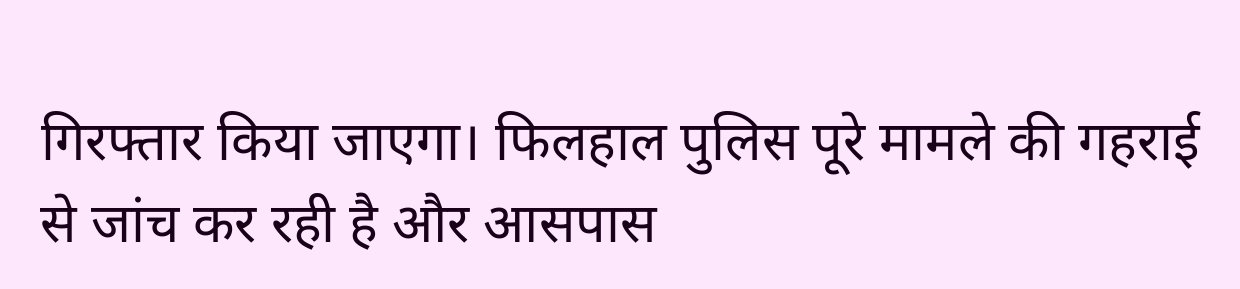गिरफ्तार किया जाएगा। फिलहाल पुलिस पूरे मामले की गहराई से जांच कर रही है और आसपास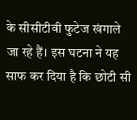के सीसीटीवी फुटेज खंगाले जा रहे हैं। इस घटना ने यह साफ कर दिया है कि छोटी सी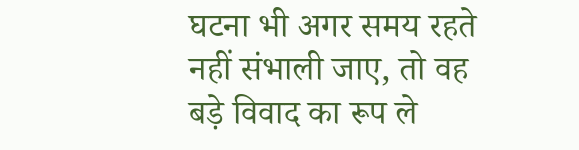घटना भी अगर समय रहते नहीं संभाली जाए, तो वह बड़े विवाद का रूप ले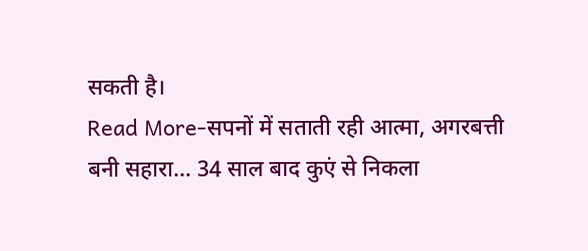सकती है।
Read More-सपनों में सताती रही आत्मा, अगरबत्ती बनी सहारा… 34 साल बाद कुएं से निकला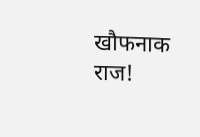खौफनाक राज!